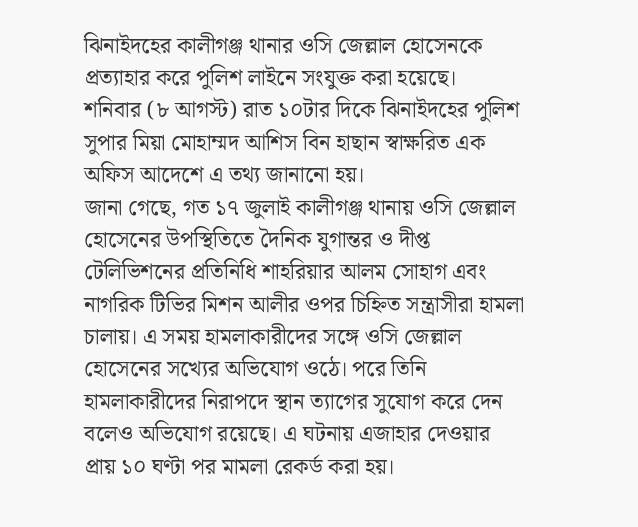ঝিনাইদহের কালীগঞ্জ থানার ওসি জেল্লাল হোসেনকে প্রত্যাহার করে পুলিশ লাইনে সংযুক্ত করা হয়েছে।
শনিবার (৮ আগস্ট) রাত ১০টার দিকে ঝিনাইদহের পুলিশ সুপার মিয়া মোহাম্মদ আশিস বিন হাছান স্বাক্ষরিত এক অফিস আদেশে এ তথ্য জানানো হয়।
জানা গেছে, গত ১৭ জুলাই কালীগঞ্জ থানায় ওসি জেল্লাল হোসেনের উপস্থিতিতে দৈনিক যুগান্তর ও দীপ্ত টেলিভিশনের প্রতিনিধি শাহরিয়ার আলম সোহাগ এবং নাগরিক টিভির মিশন আলীর ওপর চিহ্নিত সন্ত্রাসীরা হামলা চালায়। এ সময় হামলাকারীদের সঙ্গে ওসি জেল্লাল হোসেনের সখ্যের অভিযোগ ওঠে। পরে তিনি হামলাকারীদের নিরাপদে স্থান ত্যাগের সুযোগ করে দেন বলেও অভিযোগ রয়েছে। এ ঘটনায় এজাহার দেওয়ার প্রায় ১০ ঘণ্টা পর মামলা রেকর্ড করা হয়।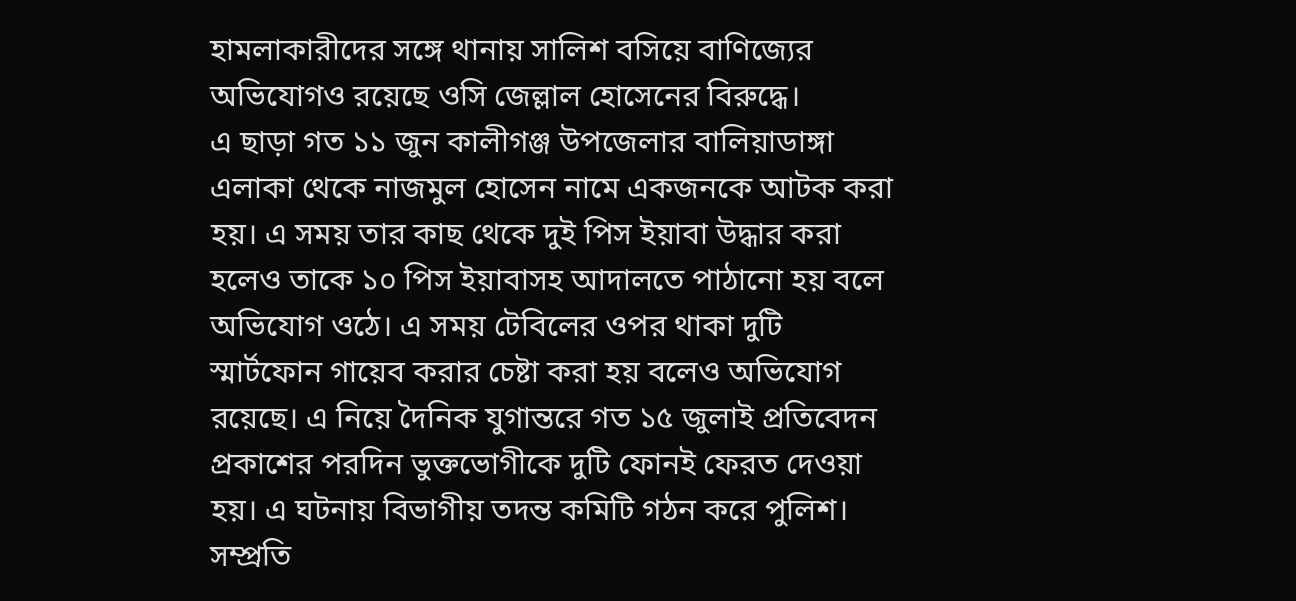হামলাকারীদের সঙ্গে থানায় সালিশ বসিয়ে বাণিজ্যের অভিযোগও রয়েছে ওসি জেল্লাল হোসেনের বিরুদ্ধে।
এ ছাড়া গত ১১ জুন কালীগঞ্জ উপজেলার বালিয়াডাঙ্গা এলাকা থেকে নাজমুল হোসেন নামে একজনকে আটক করা হয়। এ সময় তার কাছ থেকে দুই পিস ইয়াবা উদ্ধার করা হলেও তাকে ১০ পিস ইয়াবাসহ আদালতে পাঠানো হয় বলে অভিযোগ ওঠে। এ সময় টেবিলের ওপর থাকা দুটি স্মার্টফোন গায়েব করার চেষ্টা করা হয় বলেও অভিযোগ রয়েছে। এ নিয়ে দৈনিক যুগান্তরে গত ১৫ জুলাই প্রতিবেদন প্রকাশের পরদিন ভুক্তভোগীকে দুটি ফোনই ফেরত দেওয়া হয়। এ ঘটনায় বিভাগীয় তদন্ত কমিটি গঠন করে পুলিশ। সম্প্রতি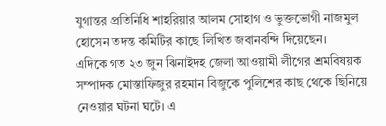যুগান্তর প্রতিনিধি শাহরিয়ার আলম সোহাগ ও ভুক্তভোগী নাজমুল হোসেন তদন্ত কমিটির কাছে লিখিত জবানবন্দি দিয়েছেন।
এদিকে গত ২৩ জুন ঝিনাইদহ জেলা আওয়ামী লীগের শ্রমবিষয়ক সম্পাদক মোস্তাফিজুর রহমান বিজুকে পুলিশের কাছ থেকে ছিনিয়ে নেওয়ার ঘটনা ঘটে। এ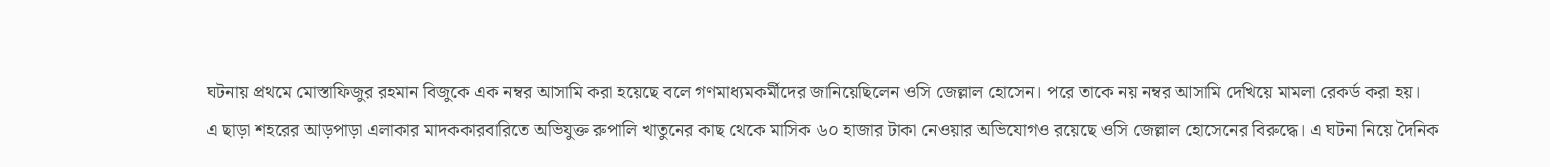ঘটনায় প্রথমে মোস্তাফিজুর রহমান বিজুকে এক নম্বর আসামি করা হয়েছে বলে গণমাধ্যমকর্মীদের জানিয়েছিলেন ওসি জেল্লাল হোসেন। পরে তাকে নয় নম্বর আসামি দেখিয়ে মামলা রেকর্ড করা হয়।
এ ছাড়া শহরের আড়পাড়া এলাকার মাদককারবারিতে অভিযুক্ত রুপালি খাতুনের কাছ থেকে মাসিক ৬০ হাজার টাকা নেওয়ার অভিযোগও রয়েছে ওসি জেল্লাল হোসেনের বিরুদ্ধে। এ ঘটনা নিয়ে দৈনিক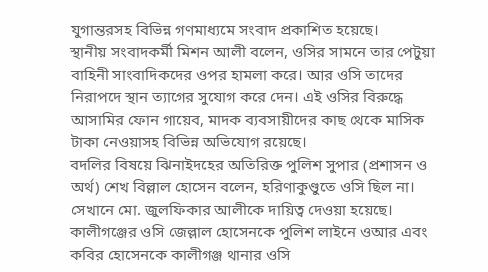যুগান্তরসহ বিভিন্ন গণমাধ্যমে সংবাদ প্রকাশিত হয়েছে।
স্থানীয় সংবাদকর্মী মিশন আলী বলেন, ওসির সামনে তার পেটুয়া বাহিনী সাংবাদিকদের ওপর হামলা করে। আর ওসি তাদের নিরাপদে স্থান ত্যাগের সুযোগ করে দেন। এই ওসির বিরুদ্ধে আসামির ফোন গায়েব, মাদক ব্যবসায়ীদের কাছ থেকে মাসিক টাকা নেওয়াসহ বিভিন্ন অভিযোগ রয়েছে।
বদলির বিষয়ে ঝিনাইদহের অতিরিক্ত পুলিশ সুপার (প্রশাসন ও অর্থ) শেখ বিল্লাল হোসেন বলেন, হরিণাকুণ্ডুতে ওসি ছিল না। সেখানে মো. জুলফিকার আলীকে দায়িত্ব দেওয়া হয়েছে। কালীগঞ্জের ওসি জেল্লাল হোসেনকে পুলিশ লাইনে ওআর এবং কবির হোসেনকে কালীগঞ্জ থানার ওসি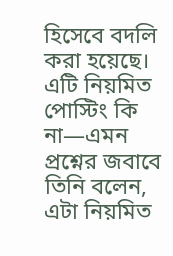হিসেবে বদলি করা হয়েছে।
এটি নিয়মিত পোস্টিং কি না—এমন প্রশ্নের জবাবে তিনি বলেন, এটা নিয়মিত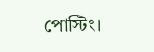পোস্টিং।